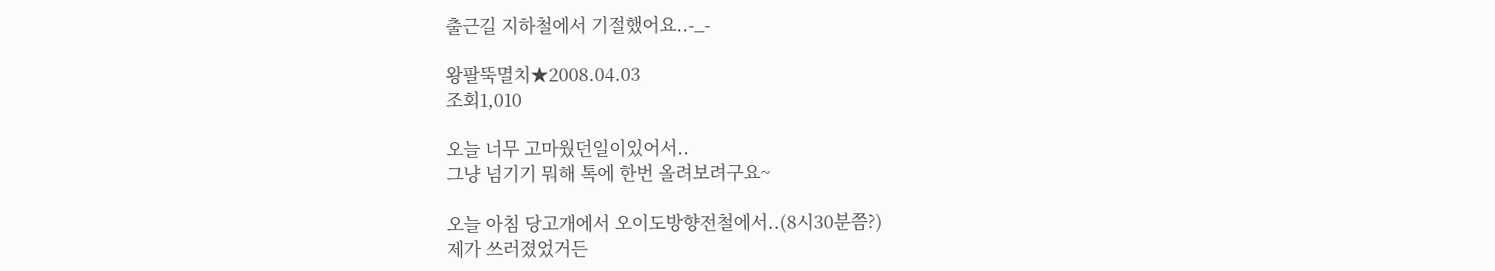출근길 지하철에서 기절했어요..-_-

왕팔뚝멸치★2008.04.03
조회1,010

오늘 너무 고마웠던일이있어서..
그냥 넘기기 뭐해 톡에 한번 올려보려구요~

오늘 아침 당고개에서 오이도방향전철에서..(8시30분쯤?)
제가 쓰러졌었거든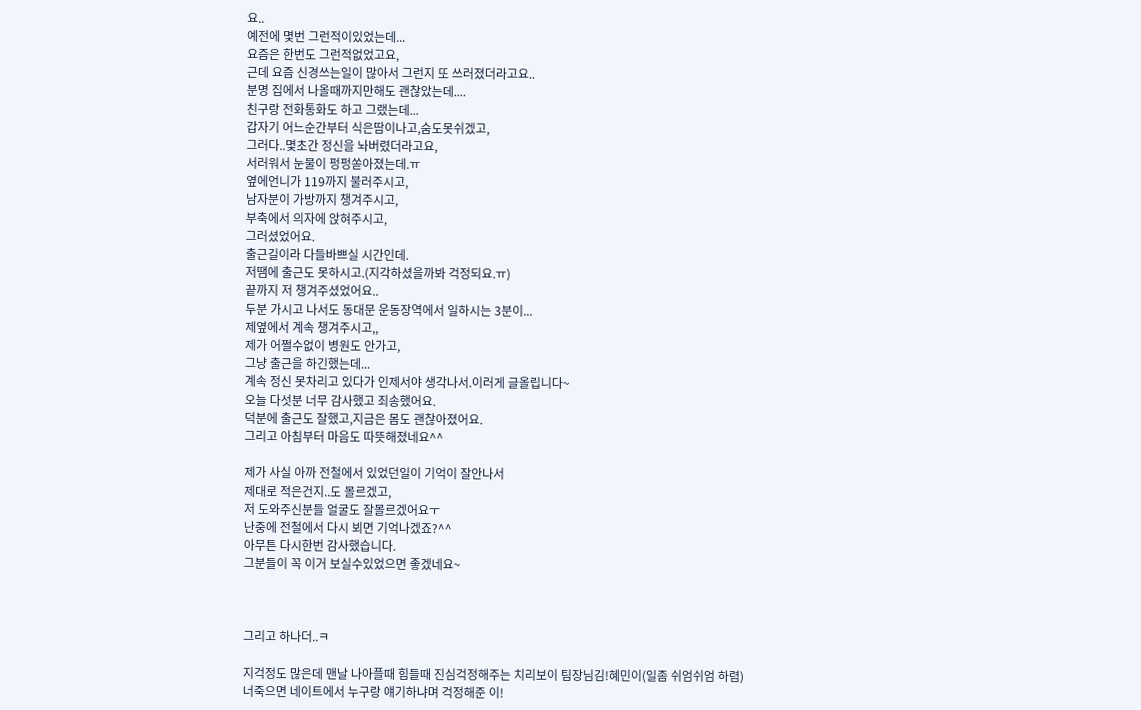요..
예전에 몇번 그런적이있었는데...
요즘은 한번도 그런적없었고요,
근데 요즘 신경쓰는일이 많아서 그런지 또 쓰러졌더라고요..
분명 집에서 나올때까지만해도 괜찮았는데....
친구랑 전화통화도 하고 그랬는데...
갑자기 어느순간부터 식은땀이나고,숨도못쉬겠고,
그러다..몇초간 정신을 놔버렸더라고요,
서러워서 눈물이 펑펑쏟아졌는데.ㅠ
옆에언니가 119까지 불러주시고,
남자분이 가방까지 챙겨주시고,
부축에서 의자에 앉혀주시고,
그러셨었어요.
출근길이라 다들바쁘실 시간인데.
저땜에 출근도 못하시고.(지각하셨을까봐 걱정되요.ㅠ)
끝까지 저 챙겨주셨었어요..
두분 가시고 나서도 동대문 운동장역에서 일하시는 3분이...
제옆에서 계속 챙겨주시고,,
제가 어쩔수없이 병원도 안가고,
그냥 출근을 하긴했는데...
계속 정신 못차리고 있다가 인제서야 생각나서.이러게 글올립니다~
오늘 다섯분 너무 감사했고 죄송했어요.
덕분에 출근도 잘했고,지금은 몸도 괜찮아졌어요.
그리고 아침부터 마음도 따뜻해졌네요^^

제가 사실 아까 전철에서 있었던일이 기억이 잘안나서
제대로 적은건지..도 몰르겠고,
저 도와주신분들 얼굴도 잘몰르겠어요ㅜ
난중에 전철에서 다시 뵈면 기억나겠죠?^^
아무튼 다시한번 감사했습니다.
그분들이 꼭 이거 보실수있었으면 좋겠네요~



그리고 하나더..ㅋ

지걱정도 많은데 맨날 나아플때 힘들때 진심걱정해주는 치리보이 팀장님김!혜민이(일좀 쉬엄쉬엄 하렴)
너죽으면 네이트에서 누구랑 얘기하냐며 걱정해준 이!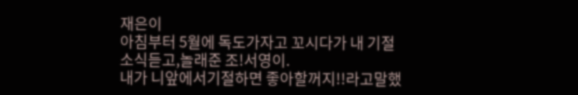재은이
아침부터 5월에 독도가자고 꼬시다가 내 기절소식듣고,놀래준 조!서영이.
내가 니앞에서기절하면 좋아할꺼지!!라고말했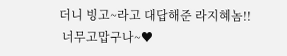더니 빙고~라고 대답해준 라지혜놈!!
 너무고맙구나~♥